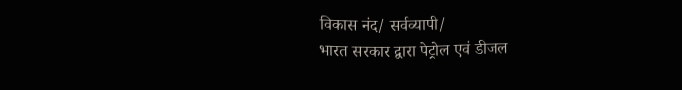विकास नंद/ सर्वव्यापी/
भारत सरकार द्वारा पेट्रोल एवं डीजल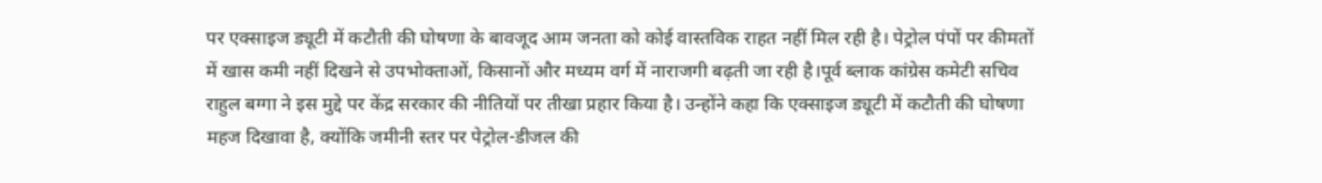पर एक्साइज ड्यूटी में कटौती की घोषणा के बावजूद आम जनता को कोई वास्तविक राहत नहीं मिल रही है। पेट्रोल पंपों पर कीमतों में खास कमी नहीं दिखने से उपभोक्ताओं, किसानों और मध्यम वर्ग में नाराजगी बढ़ती जा रही है।पूर्व ब्लाक कांग्रेस कमेटी सचिव राहुल बग्गा ने इस मुद्दे पर केंद्र सरकार की नीतियों पर तीखा प्रहार किया है। उन्होंने कहा कि एक्साइज ड्यूटी में कटौती की घोषणा महज दिखावा है, क्योंकि जमीनी स्तर पर पेट्रोल-डीजल की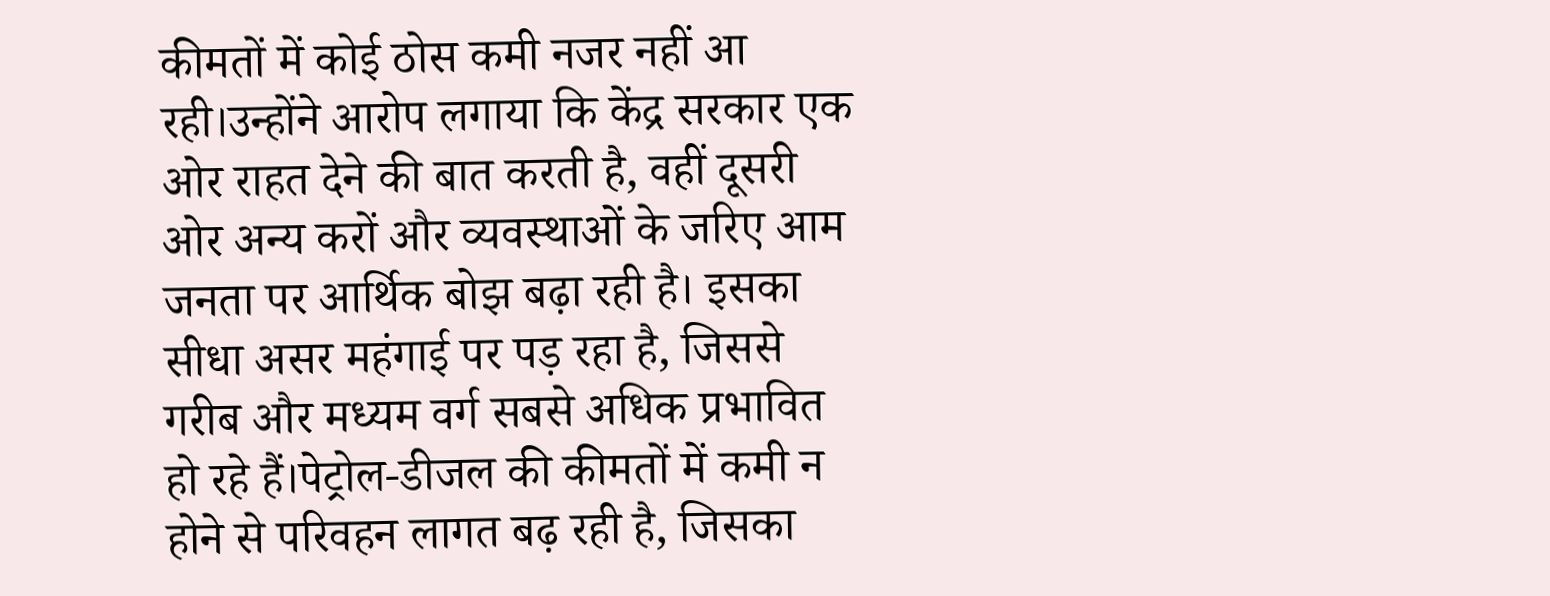कीमतों में कोई ठोस कमी नजर नहीं आ रही।उन्होंने आरोप लगाया कि केंद्र सरकार एक ओर राहत देने की बात करती है, वहीं दूसरी ओर अन्य करों और व्यवस्थाओं के जरिए आम जनता पर आर्थिक बोझ बढ़ा रही है। इसका सीधा असर महंगाई पर पड़ रहा है, जिससे गरीब और मध्यम वर्ग सबसे अधिक प्रभावित हो रहे हैं।पेट्रोल-डीजल की कीमतों में कमी न होने से परिवहन लागत बढ़ रही है, जिसका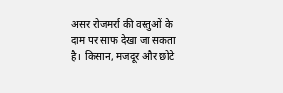असर रोजमर्रा की वस्तुओं के दाम पर साफ देखा जा सकता है। किसान, मजदूर और छोटे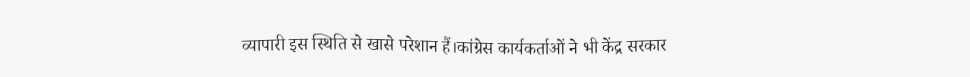व्यापारी इस स्थिति से खासे परेशान हैं।कांग्रेस कार्यकर्ताओं ने भी केंद्र सरकार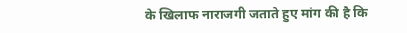के खिलाफ नाराजगी जताते हुए मांग की है कि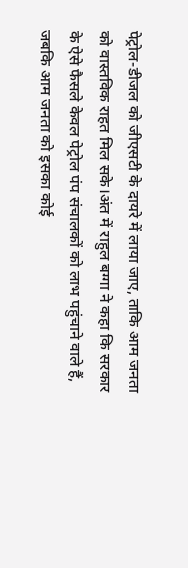पेट्रोल-डीजल को जीएसटी के दायरे में लाया जाए, ताकि आम जनता को वास्तविक राहत मिल सके।अंत में राहुल बग्गा ने कहा कि सरकार के ऐसे फैसले केवल पेट्रोल पंप संचालकों को लाभ पहुंचाने वाले हैं, जबकि आम जनता को इसका कोई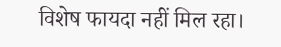विशेष फायदा नहीं मिल रहा।